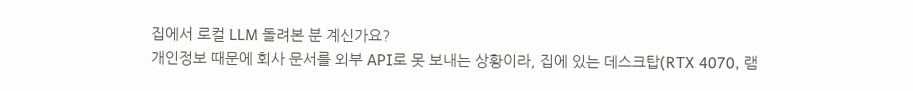집에서 로컬 LLM 돌려본 분 계신가요?
개인정보 때문에 회사 문서를 외부 API로 못 보내는 상황이라, 집에 있는 데스크탑(RTX 4070, 램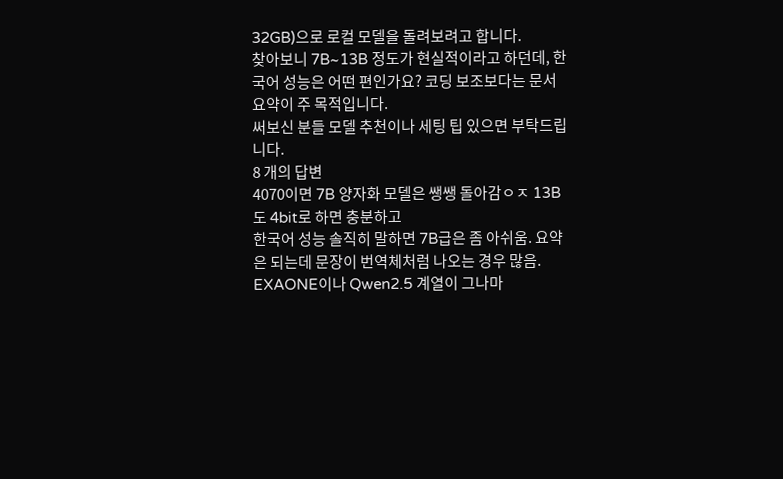32GB)으로 로컬 모델을 돌려보려고 합니다.
찾아보니 7B~13B 정도가 현실적이라고 하던데, 한국어 성능은 어떤 편인가요? 코딩 보조보다는 문서 요약이 주 목적입니다.
써보신 분들 모델 추천이나 세팅 팁 있으면 부탁드립니다.
8 개의 답변
4070이면 7B 양자화 모델은 쌩쌩 돌아감ㅇㅈ 13B도 4bit로 하면 충분하고
한국어 성능 솔직히 말하면 7B급은 좀 아쉬움. 요약은 되는데 문장이 번역체처럼 나오는 경우 많음. EXAONE이나 Qwen2.5 계열이 그나마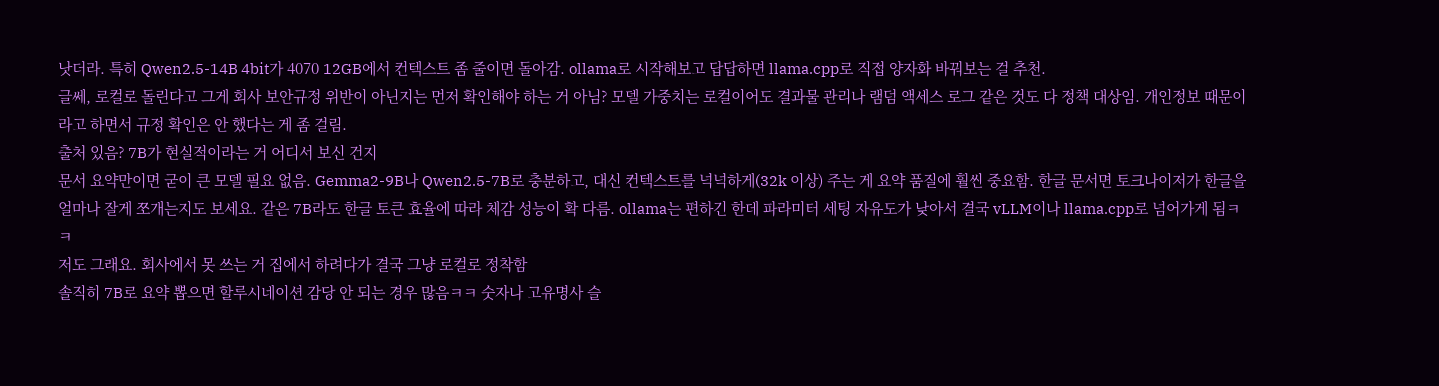낫더라. 특히 Qwen2.5-14B 4bit가 4070 12GB에서 컨텍스트 좀 줄이면 돌아감. ollama로 시작해보고 답답하면 llama.cpp로 직접 양자화 바꿔보는 걸 추천.
글쎄, 로컬로 돌린다고 그게 회사 보안규정 위반이 아닌지는 먼저 확인해야 하는 거 아님? 모델 가중치는 로컬이어도 결과물 관리나 램덤 액세스 로그 같은 것도 다 정책 대상임. 개인정보 때문이라고 하면서 규정 확인은 안 했다는 게 좀 걸림.
출처 있음? 7B가 현실적이라는 거 어디서 보신 건지
문서 요약만이면 굳이 큰 모델 필요 없음. Gemma2-9B나 Qwen2.5-7B로 충분하고, 대신 컨텍스트를 넉넉하게(32k 이상) 주는 게 요약 품질에 훨씬 중요함. 한글 문서면 토크나이저가 한글을 얼마나 잘게 쪼개는지도 보세요. 같은 7B라도 한글 토큰 효율에 따라 체감 성능이 확 다름. ollama는 편하긴 한데 파라미터 세팅 자유도가 낮아서 결국 vLLM이나 llama.cpp로 넘어가게 됨ㅋㅋ
저도 그래요. 회사에서 못 쓰는 거 집에서 하려다가 결국 그냥 로컬로 정착함
솔직히 7B로 요약 뽑으면 할루시네이션 감당 안 되는 경우 많음ㅋㅋ 숫자나 고유명사 슬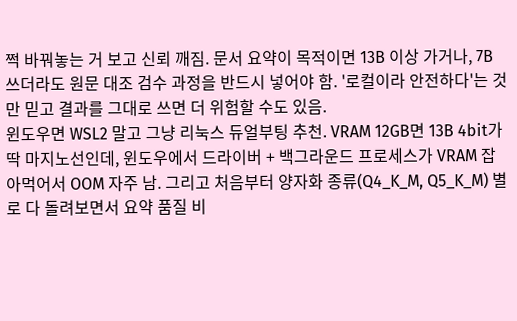쩍 바꿔놓는 거 보고 신뢰 깨짐. 문서 요약이 목적이면 13B 이상 가거나, 7B 쓰더라도 원문 대조 검수 과정을 반드시 넣어야 함. '로컬이라 안전하다'는 것만 믿고 결과를 그대로 쓰면 더 위험할 수도 있음.
윈도우면 WSL2 말고 그냥 리눅스 듀얼부팅 추천. VRAM 12GB면 13B 4bit가 딱 마지노선인데, 윈도우에서 드라이버 + 백그라운드 프로세스가 VRAM 잡아먹어서 OOM 자주 남. 그리고 처음부터 양자화 종류(Q4_K_M, Q5_K_M) 별로 다 돌려보면서 요약 품질 비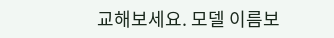교해보세요. 모델 이름보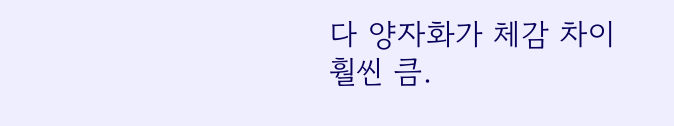다 양자화가 체감 차이 훨씬 큼.